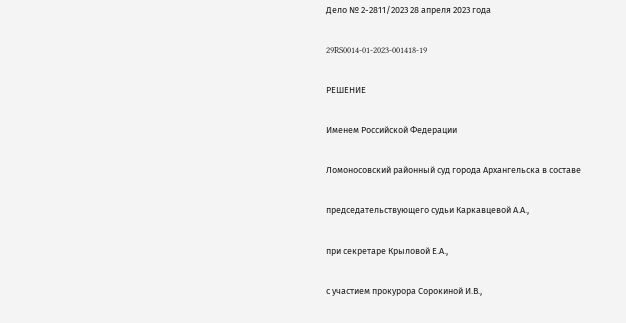Дело № 2-2811/2023 28 апреля 2023 года

29RS0014-01-2023-001418-19

РЕШЕНИЕ

Именем Российской Федерации

Ломоносовский районный суд города Архангельска в составе

председательствующего судьи Каркавцевой А.А.,

при секретаре Крыловой Е.А.,

с участием прокурора Сорокиной И.В.,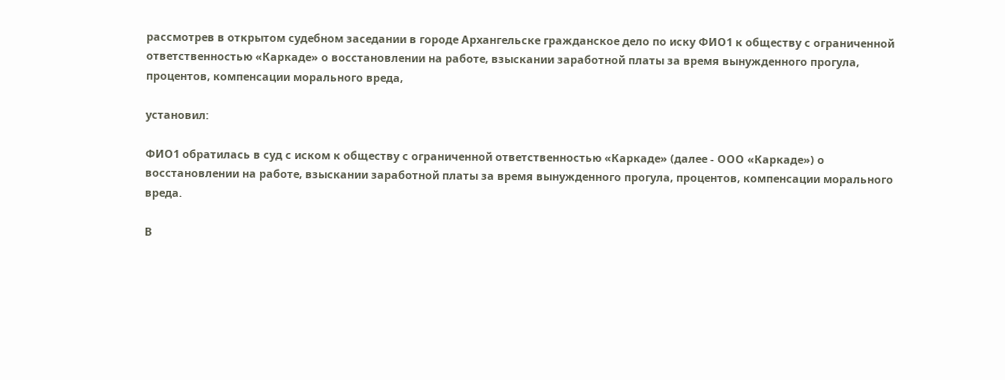рассмотрев в открытом судебном заседании в городе Архангельске гражданское дело по иску ФИО1 к обществу с ограниченной ответственностью «Каркаде» о восстановлении на работе, взыскании заработной платы за время вынужденного прогула, процентов, компенсации морального вреда,

установил:

ФИО1 обратилась в суд с иском к обществу с ограниченной ответственностью «Каркаде» (далее - ООО «Каркаде») о восстановлении на работе, взыскании заработной платы за время вынужденного прогула, процентов, компенсации морального вреда.

В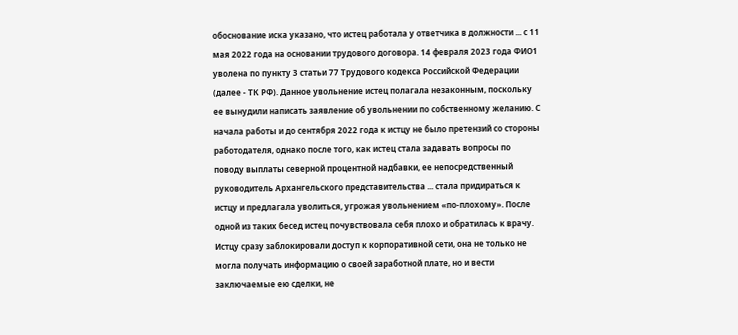обоснование иска указано, что истец работала у ответчика в должности ... с 11 мая 2022 года на основании трудового договора. 14 февраля 2023 года ФИО1 уволена по пункту 3 статьи 77 Трудового кодекса Российской Федерации (далее - ТК РФ). Данное увольнение истец полагала незаконным, поскольку ее вынудили написать заявление об увольнении по собственному желанию. С начала работы и до сентября 2022 года к истцу не было претензий со стороны работодателя, однако после того, как истец стала задавать вопросы по поводу выплаты северной процентной надбавки, ее непосредственный руководитель Архангельского представительства ... стала придираться к истцу и предлагала уволиться, угрожая увольнением «по-плохому». После одной из таких бесед истец почувствовала себя плохо и обратилась к врачу. Истцу сразу заблокировали доступ к корпоративной сети, она не только не могла получать информацию о своей заработной плате, но и вести заключаемые ею сделки, не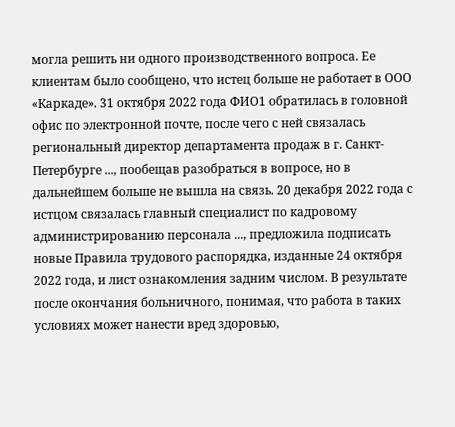могла решить ни одного производственного вопроса. Ее клиентам было сообщено, что истец больше не работает в ООО «Каркаде». 31 октября 2022 года ФИО1 обратилась в головной офис по электронной почте, после чего с ней связалась региональный директор департамента продаж в г. Санкт-Петербурге ..., пообещав разобраться в вопросе, но в дальнейшем больше не вышла на связь. 20 декабря 2022 года с истцом связалась главный специалист по кадровому администрированию персонала ..., предложила подписать новые Правила трудового распорядка, изданные 24 октября 2022 года, и лист ознакомления задним числом. В результате после окончания больничного, понимая, что работа в таких условиях может нанести вред здоровью,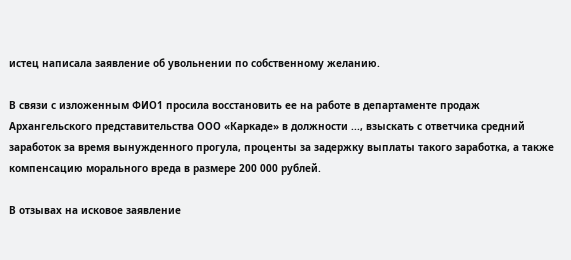истец написала заявление об увольнении по собственному желанию.

В связи с изложенным ФИО1 просила восстановить ее на работе в департаменте продаж Архангельского представительства ООО «Каркаде» в должности ..., взыскать с ответчика средний заработок за время вынужденного прогула, проценты за задержку выплаты такого заработка, а также компенсацию морального вреда в размере 200 000 рублей.

В отзывах на исковое заявление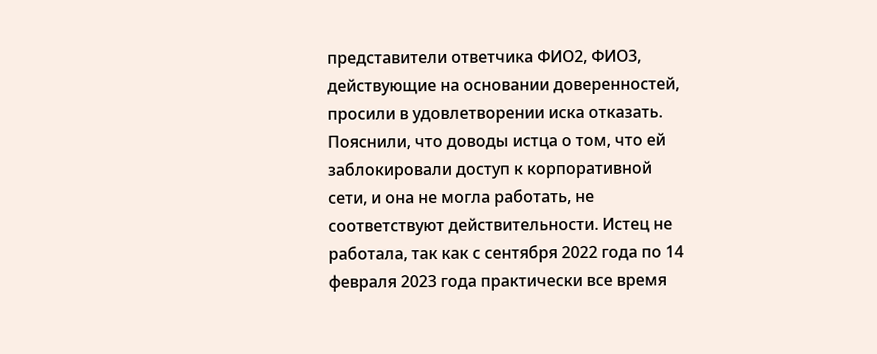представители ответчика ФИО2, ФИО3, действующие на основании доверенностей, просили в удовлетворении иска отказать. Пояснили, что доводы истца о том, что ей заблокировали доступ к корпоративной сети, и она не могла работать, не соответствуют действительности. Истец не работала, так как с сентября 2022 года по 14 февраля 2023 года практически все время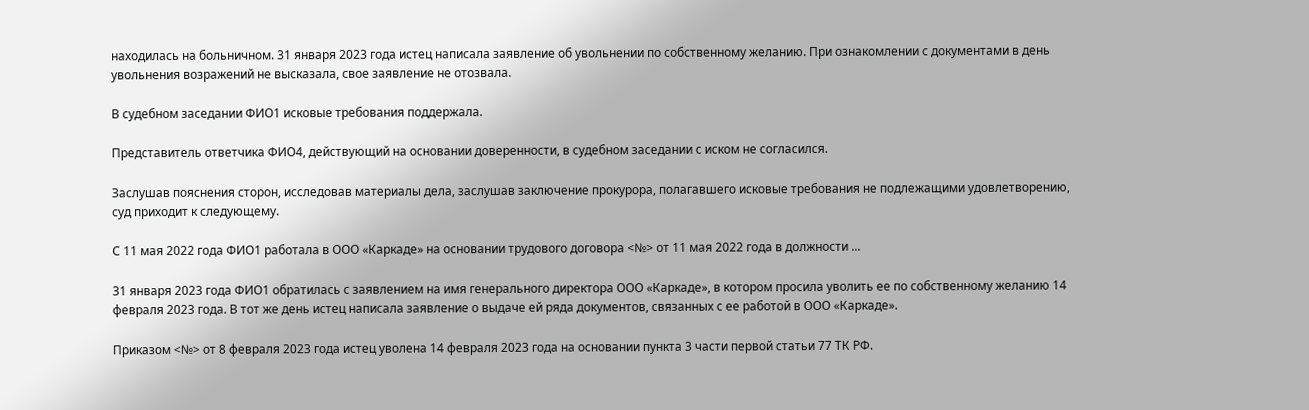находилась на больничном. 31 января 2023 года истец написала заявление об увольнении по собственному желанию. При ознакомлении с документами в день увольнения возражений не высказала, свое заявление не отозвала.

В судебном заседании ФИО1 исковые требования поддержала.

Представитель ответчика ФИО4, действующий на основании доверенности, в судебном заседании с иском не согласился.

Заслушав пояснения сторон, исследовав материалы дела, заслушав заключение прокурора, полагавшего исковые требования не подлежащими удовлетворению, суд приходит к следующему.

С 11 мая 2022 года ФИО1 работала в ООО «Каркаде» на основании трудового договора <№> от 11 мая 2022 года в должности ...

31 января 2023 года ФИО1 обратилась с заявлением на имя генерального директора ООО «Каркаде», в котором просила уволить ее по собственному желанию 14 февраля 2023 года. В тот же день истец написала заявление о выдаче ей ряда документов, связанных с ее работой в ООО «Каркаде».

Приказом <№> от 8 февраля 2023 года истец уволена 14 февраля 2023 года на основании пункта 3 части первой статьи 77 ТК РФ.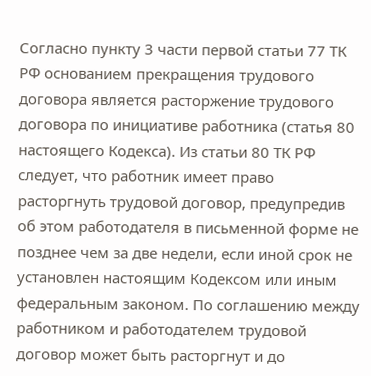Согласно пункту 3 части первой статьи 77 ТК РФ основанием прекращения трудового договора является расторжение трудового договора по инициативе работника (статья 80 настоящего Кодекса). Из статьи 80 ТК РФ следует, что работник имеет право расторгнуть трудовой договор, предупредив об этом работодателя в письменной форме не позднее чем за две недели, если иной срок не установлен настоящим Кодексом или иным федеральным законом. По соглашению между работником и работодателем трудовой договор может быть расторгнут и до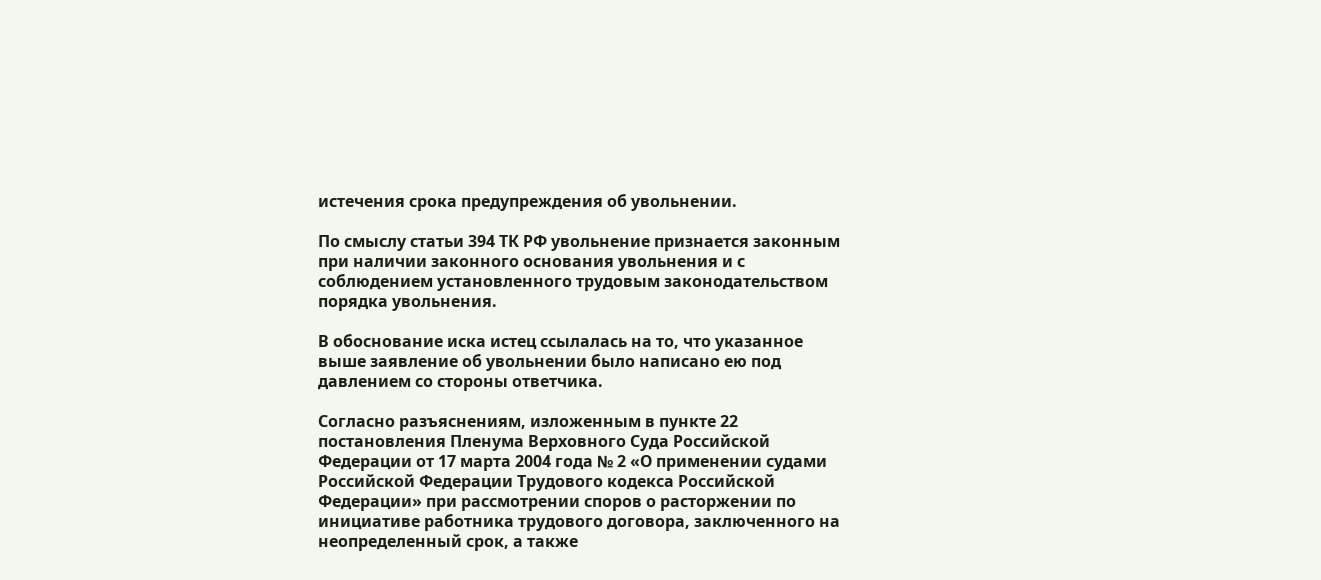истечения срока предупреждения об увольнении.

По смыслу статьи 394 ТК РФ увольнение признается законным при наличии законного основания увольнения и с соблюдением установленного трудовым законодательством порядка увольнения.

В обоснование иска истец ссылалась на то, что указанное выше заявление об увольнении было написано ею под давлением со стороны ответчика.

Согласно разъяснениям, изложенным в пункте 22 постановления Пленума Верховного Суда Российской Федерации от 17 марта 2004 года № 2 «О применении судами Российской Федерации Трудового кодекса Российской Федерации» при рассмотрении споров о расторжении по инициативе работника трудового договора, заключенного на неопределенный срок, а также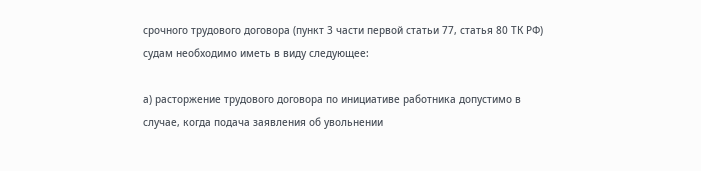срочного трудового договора (пункт 3 части первой статьи 77, статья 80 ТК РФ) судам необходимо иметь в виду следующее:

а) расторжение трудового договора по инициативе работника допустимо в случае, когда подача заявления об увольнении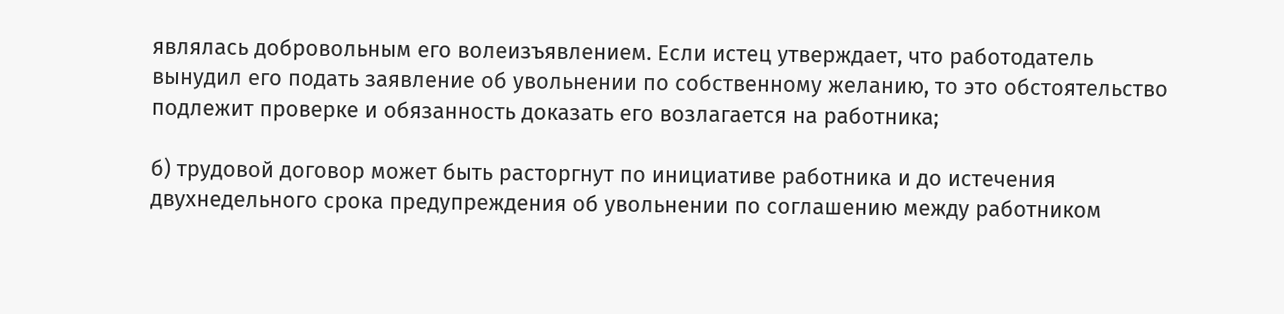являлась добровольным его волеизъявлением. Если истец утверждает, что работодатель вынудил его подать заявление об увольнении по собственному желанию, то это обстоятельство подлежит проверке и обязанность доказать его возлагается на работника;

б) трудовой договор может быть расторгнут по инициативе работника и до истечения двухнедельного срока предупреждения об увольнении по соглашению между работником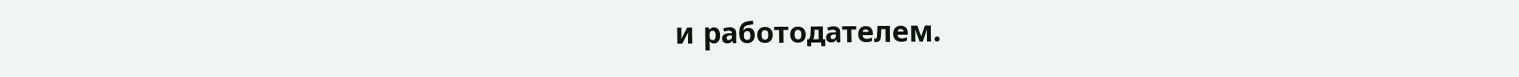и работодателем.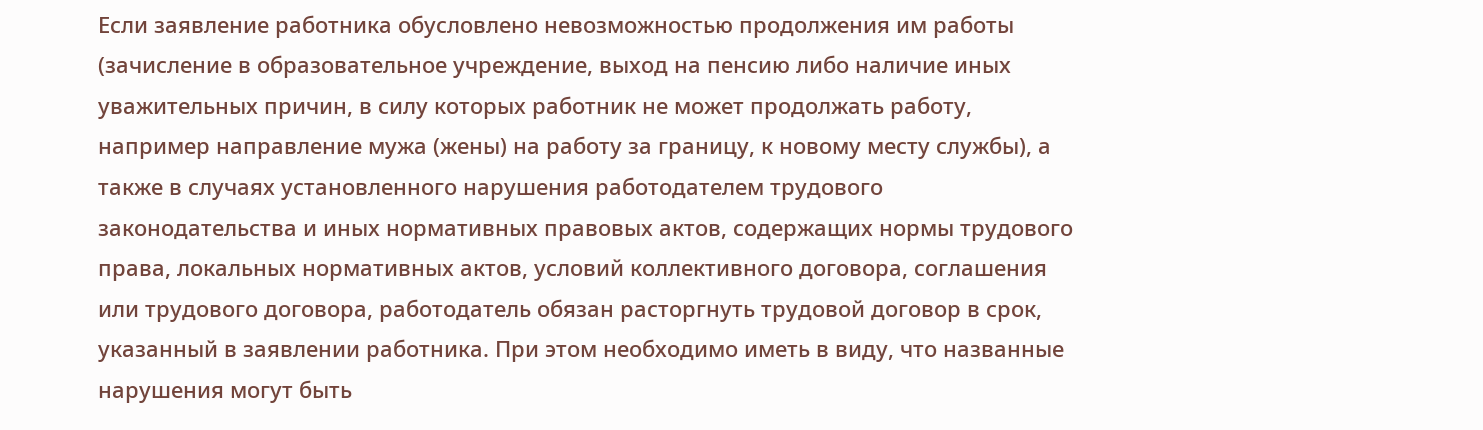Если заявление работника обусловлено невозможностью продолжения им работы (зачисление в образовательное учреждение, выход на пенсию либо наличие иных уважительных причин, в силу которых работник не может продолжать работу, например направление мужа (жены) на работу за границу, к новому месту службы), а также в случаях установленного нарушения работодателем трудового законодательства и иных нормативных правовых актов, содержащих нормы трудового права, локальных нормативных актов, условий коллективного договора, соглашения или трудового договора, работодатель обязан расторгнуть трудовой договор в срок, указанный в заявлении работника. При этом необходимо иметь в виду, что названные нарушения могут быть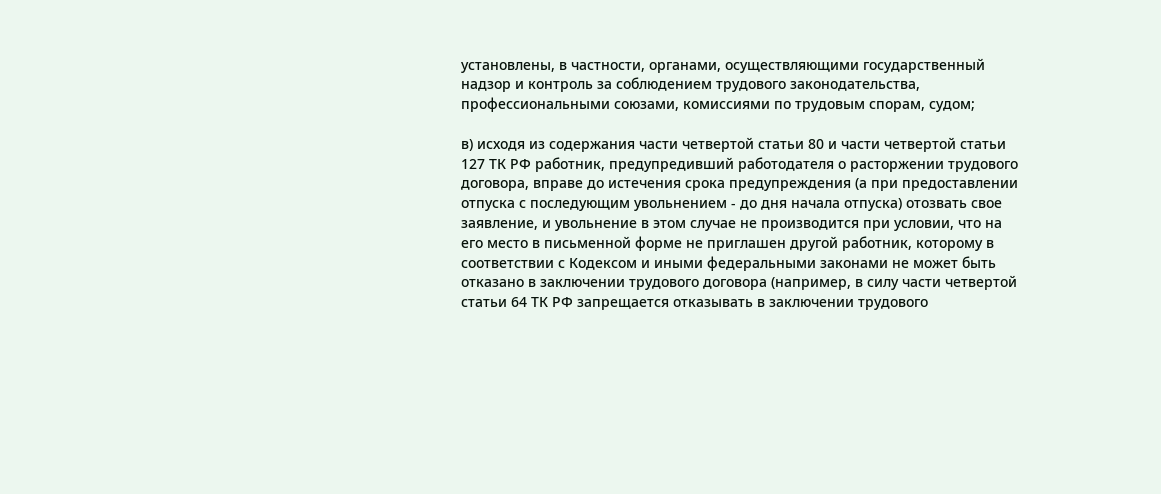установлены, в частности, органами, осуществляющими государственный надзор и контроль за соблюдением трудового законодательства, профессиональными союзами, комиссиями по трудовым спорам, судом;

в) исходя из содержания части четвертой статьи 80 и части четвертой статьи 127 ТК РФ работник, предупредивший работодателя о расторжении трудового договора, вправе до истечения срока предупреждения (а при предоставлении отпуска с последующим увольнением - до дня начала отпуска) отозвать свое заявление, и увольнение в этом случае не производится при условии, что на его место в письменной форме не приглашен другой работник, которому в соответствии с Кодексом и иными федеральными законами не может быть отказано в заключении трудового договора (например, в силу части четвертой статьи 64 ТК РФ запрещается отказывать в заключении трудового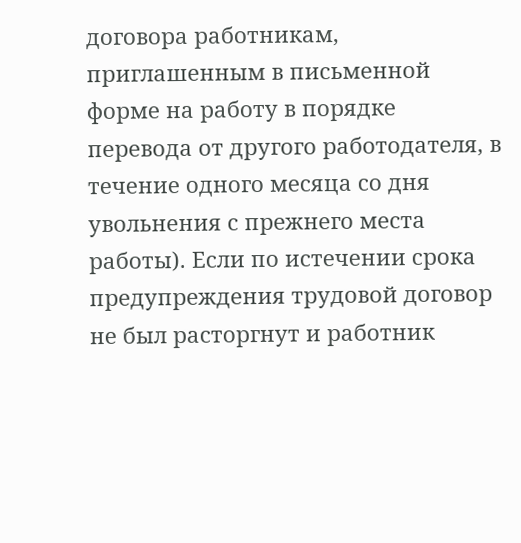договора работникам, приглашенным в письменной форме на работу в порядке перевода от другого работодателя, в течение одного месяца со дня увольнения с прежнего места работы). Если по истечении срока предупреждения трудовой договор не был расторгнут и работник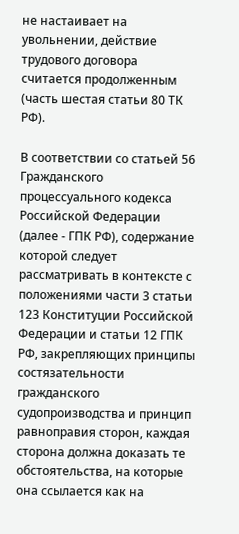не настаивает на увольнении, действие трудового договора считается продолженным (часть шестая статьи 80 ТК РФ).

В соответствии со статьей 56 Гражданского процессуального кодекса Российской Федерации (далее - ГПК РФ), содержание которой следует рассматривать в контексте с положениями части 3 статьи 123 Конституции Российской Федерации и статьи 12 ГПК РФ, закрепляющих принципы состязательности гражданского судопроизводства и принцип равноправия сторон, каждая сторона должна доказать те обстоятельства, на которые она ссылается как на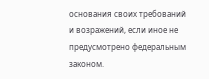основания своих требований и возражений, если иное не предусмотрено федеральным законом.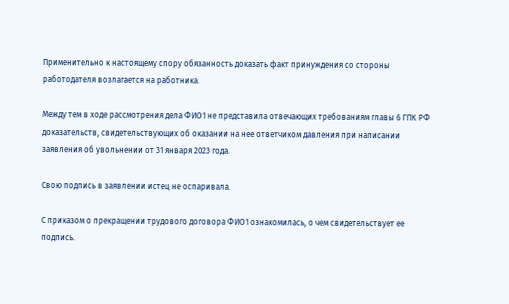Применительно к настоящему спору обязанность доказать факт принуждения со стороны работодателя возлагается на работника.

Между тем в ходе рассмотрения дела ФИО1 не представила отвечающих требованиям главы 6 ГПК РФ доказательств, свидетельствующих об оказании на нее ответчиком давления при написании заявления об увольнении от 31 января 2023 года.

Свою подпись в заявлении истец не оспаривала.

С приказом о прекращении трудового договора ФИО1 ознакомилась, о чем свидетельствует ее подпись.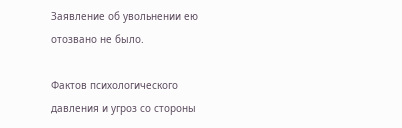Заявление об увольнении ею отозвано не было.

Фактов психологического давления и угроз со стороны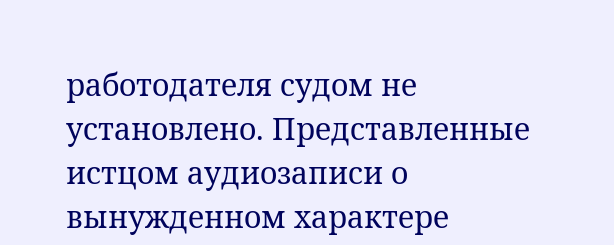работодателя судом не установлено. Представленные истцом аудиозаписи о вынужденном характере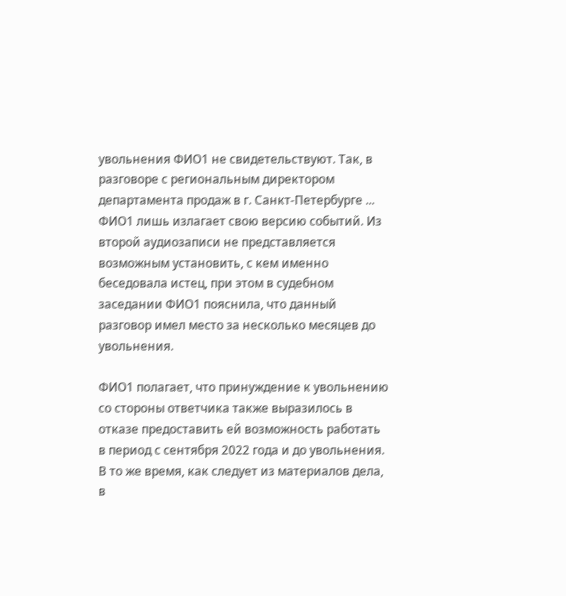увольнения ФИО1 не свидетельствуют. Так, в разговоре с региональным директором департамента продаж в г. Санкт-Петербурге ... ФИО1 лишь излагает свою версию событий. Из второй аудиозаписи не представляется возможным установить, с кем именно беседовала истец, при этом в судебном заседании ФИО1 пояснила, что данный разговор имел место за несколько месяцев до увольнения.

ФИО1 полагает, что принуждение к увольнению со стороны ответчика также выразилось в отказе предоставить ей возможность работать в период с сентября 2022 года и до увольнения. В то же время, как следует из материалов дела, в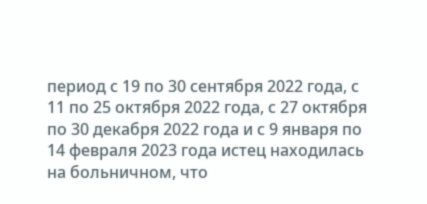период с 19 по 30 сентября 2022 года, с 11 по 25 октября 2022 года, с 27 октября по 30 декабря 2022 года и с 9 января по 14 февраля 2023 года истец находилась на больничном, что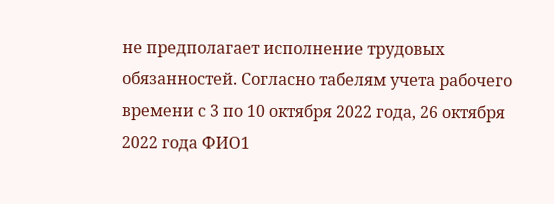не предполагает исполнение трудовых обязанностей. Согласно табелям учета рабочего времени с 3 по 10 октября 2022 года, 26 октября 2022 года ФИО1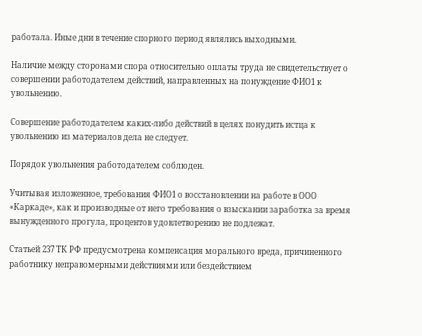работала. Иные дни в течение спорного период являлись выходными.

Наличие между сторонами спора относительно оплаты труда не свидетельствует о совершении работодателем действий, направленных на понуждение ФИО1 к увольнению.

Совершение работодателем каких-либо действий в целях понудить истца к увольнению из материалов дела не следует.

Порядок увольнения работодателем соблюден.

Учитывая изложенное, требования ФИО1 о восстановлении на работе в ООО «Каркаде», как и производные от него требования о взыскании заработка за время вынужденного прогула, процентов удовлетворению не подлежат.

Статьей 237 ТК РФ предусмотрена компенсация морального вреда, причиненного работнику неправомерными действиями или бездействием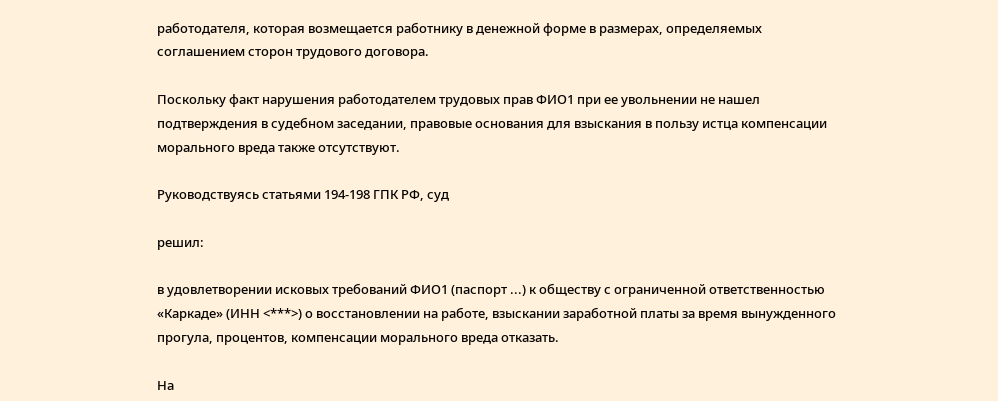работодателя, которая возмещается работнику в денежной форме в размерах, определяемых соглашением сторон трудового договора.

Поскольку факт нарушения работодателем трудовых прав ФИО1 при ее увольнении не нашел подтверждения в судебном заседании, правовые основания для взыскания в пользу истца компенсации морального вреда также отсутствуют.

Руководствуясь статьями 194-198 ГПК РФ, суд

решил:

в удовлетворении исковых требований ФИО1 (паспорт ...) к обществу с ограниченной ответственностью «Каркаде» (ИНН <***>) о восстановлении на работе, взыскании заработной платы за время вынужденного прогула, процентов, компенсации морального вреда отказать.

На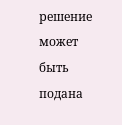решение может быть подана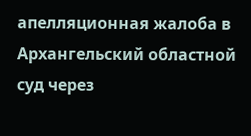апелляционная жалоба в Архангельский областной суд через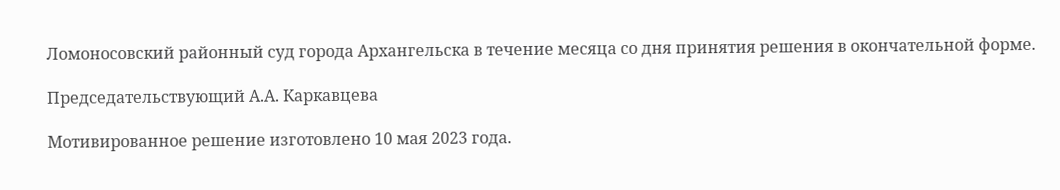Ломоносовский районный суд города Архангельска в течение месяца со дня принятия решения в окончательной форме.

Председательствующий А.А. Каркавцева

Мотивированное решение изготовлено 10 мая 2023 года.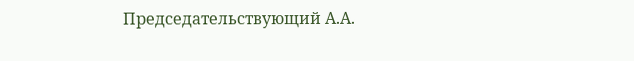Председательствующий А.А.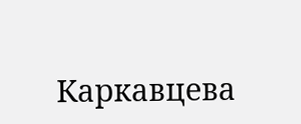Каркавцева